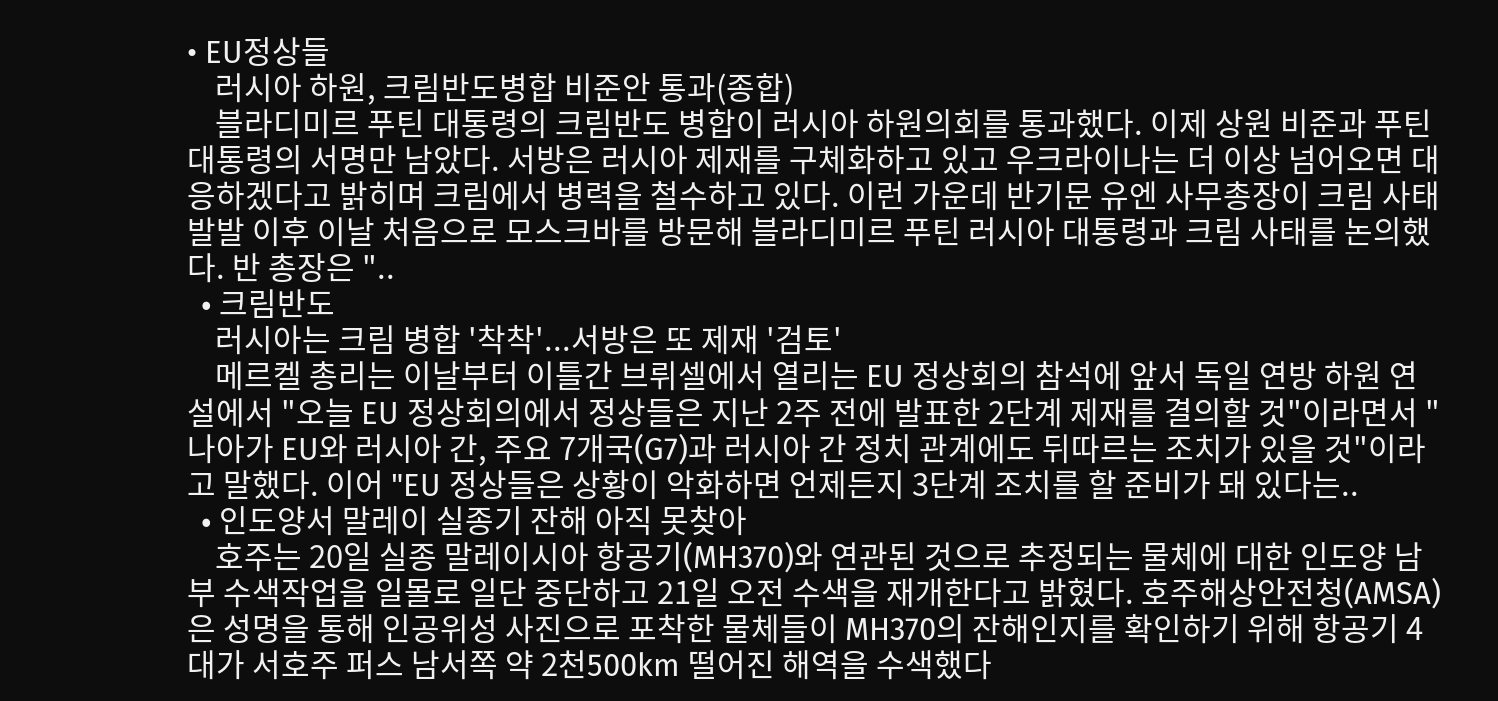• EU정상들
    러시아 하원, 크림반도병합 비준안 통과(종합)
    블라디미르 푸틴 대통령의 크림반도 병합이 러시아 하원의회를 통과했다. 이제 상원 비준과 푸틴대통령의 서명만 남았다. 서방은 러시아 제재를 구체화하고 있고 우크라이나는 더 이상 넘어오면 대응하겠다고 밝히며 크림에서 병력을 철수하고 있다. 이런 가운데 반기문 유엔 사무총장이 크림 사태 발발 이후 이날 처음으로 모스크바를 방문해 블라디미르 푸틴 러시아 대통령과 크림 사태를 논의했다. 반 총장은 "..
  • 크림반도
    러시아는 크림 병합 '착착'...서방은 또 제재 '검토'
    메르켈 총리는 이날부터 이틀간 브뤼셀에서 열리는 EU 정상회의 참석에 앞서 독일 연방 하원 연설에서 "오늘 EU 정상회의에서 정상들은 지난 2주 전에 발표한 2단계 제재를 결의할 것"이라면서 "나아가 EU와 러시아 간, 주요 7개국(G7)과 러시아 간 정치 관계에도 뒤따르는 조치가 있을 것"이라고 말했다. 이어 "EU 정상들은 상황이 악화하면 언제든지 3단계 조치를 할 준비가 돼 있다는..
  • 인도양서 말레이 실종기 잔해 아직 못찾아
    호주는 20일 실종 말레이시아 항공기(MH370)와 연관된 것으로 추정되는 물체에 대한 인도양 남부 수색작업을 일몰로 일단 중단하고 21일 오전 수색을 재개한다고 밝혔다. 호주해상안전청(AMSA)은 성명을 통해 인공위성 사진으로 포착한 물체들이 MH370의 잔해인지를 확인하기 위해 항공기 4대가 서호주 퍼스 남서쪽 약 2천500km 떨어진 해역을 수색했다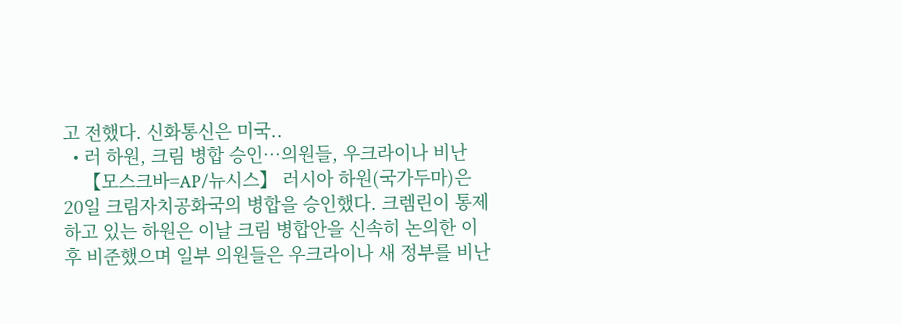고 전했다. 신화통신은 미국..
  • 러 하원, 크림 병합 승인…의원들, 우크라이나 비난
    【모스크바=AP/뉴시스】 러시아 하원(국가두마)은 20일 크림자치공화국의 병합을 승인했다. 크렘린이 통제하고 있는 하원은 이날 크림 병합안을 신속히 논의한 이후 비준했으며 일부 의원들은 우크라이나 새 정부를 비난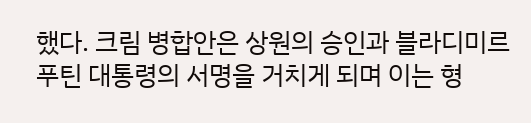했다. 크림 병합안은 상원의 승인과 블라디미르 푸틴 대통령의 서명을 거치게 되며 이는 형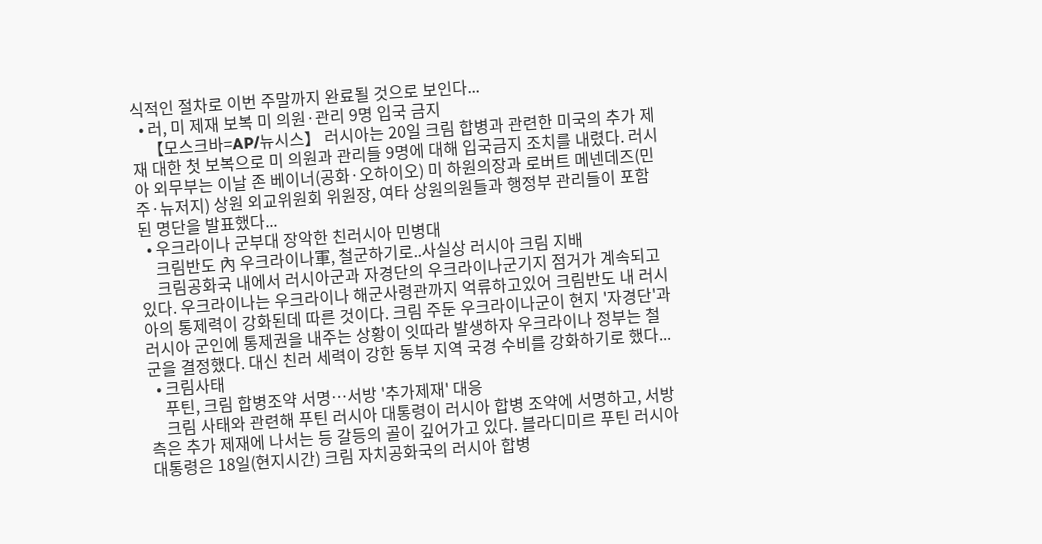식적인 절차로 이번 주말까지 완료될 것으로 보인다...
  • 러, 미 제재 보복 미 의원·관리 9명 입국 금지
    【모스크바=AP/뉴시스】 러시아는 20일 크림 합병과 관련한 미국의 추가 제재 대한 첫 보복으로 미 의원과 관리들 9명에 대해 입국금지 조치를 내렸다. 러시아 외무부는 이날 존 베이너(공화·오하이오) 미 하원의장과 로버트 메넨데즈(민주·뉴저지) 상원 외교위원회 위원장, 여타 상원의원들과 행정부 관리들이 포함된 명단을 발표했다...
  • 우크라이나 군부대 장악한 친러시아 민병대
    크림반도 內 우크라이나軍, 철군하기로..사실상 러시아 크림 지배
    크림공화국 내에서 러시아군과 자경단의 우크라이나군기지 점거가 계속되고 있다. 우크라이나는 우크라이나 해군사령관까지 억류하고있어 크림반도 내 러시아의 통제력이 강화된데 따른 것이다. 크림 주둔 우크라이나군이 현지 '자경단'과 러시아 군인에 통제권을 내주는 상황이 잇따라 발생하자 우크라이나 정부는 철군을 결정했다. 대신 친러 세력이 강한 동부 지역 국경 수비를 강화하기로 했다...
  • 크림사태
    푸틴, 크림 합병조약 서명…서방 '추가제재' 대응
    크림 사태와 관련해 푸틴 러시아 대통령이 러시아 합병 조약에 서명하고, 서방측은 추가 제재에 나서는 등 갈등의 골이 깊어가고 있다. 블라디미르 푸틴 러시아 대통령은 18일(현지시간) 크림 자치공화국의 러시아 합병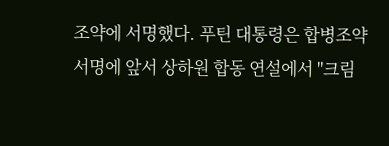조약에 서명했다. 푸틴 대통령은 합병조약 서명에 앞서 상하원 합동 연설에서 "크림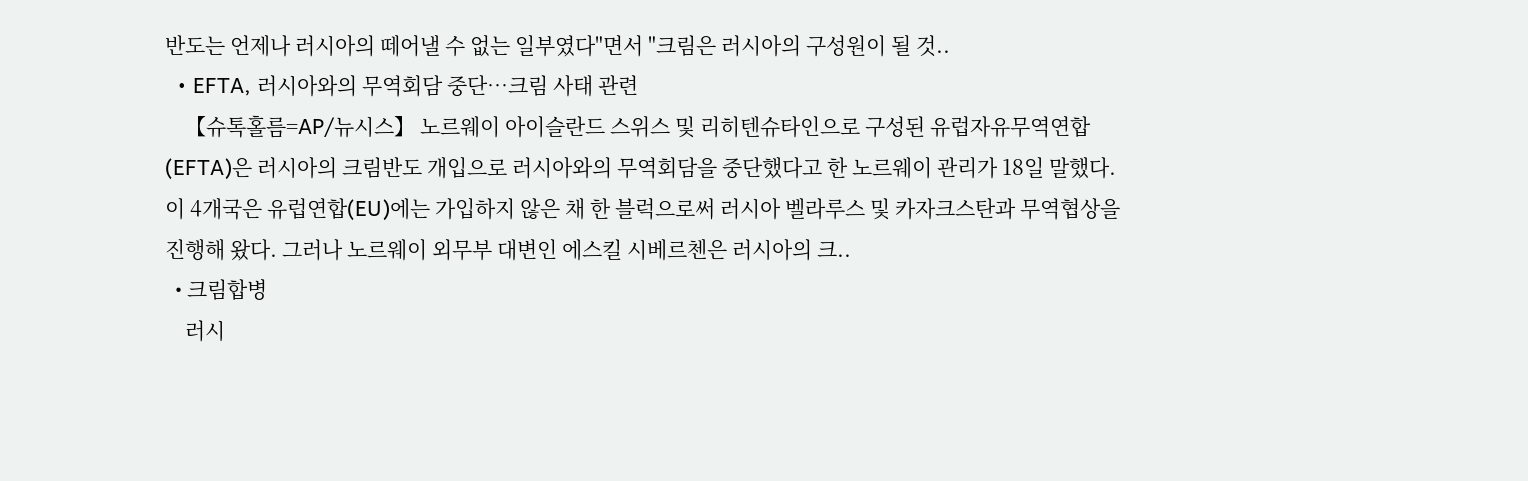반도는 언제나 러시아의 떼어낼 수 없는 일부였다"면서 "크림은 러시아의 구성원이 될 것..
  • EFTA, 러시아와의 무역회담 중단…크림 사태 관련
    【슈톡홀름=AP/뉴시스】 노르웨이 아이슬란드 스위스 및 리히텐슈타인으로 구성된 유럽자유무역연합(EFTA)은 러시아의 크림반도 개입으로 러시아와의 무역회담을 중단했다고 한 노르웨이 관리가 18일 말했다. 이 4개국은 유럽연합(EU)에는 가입하지 않은 채 한 블럭으로써 러시아 벨라루스 및 카자크스탄과 무역협상을 진행해 왔다. 그러나 노르웨이 외무부 대변인 에스킬 시베르첸은 러시아의 크..
  • 크림합병
    러시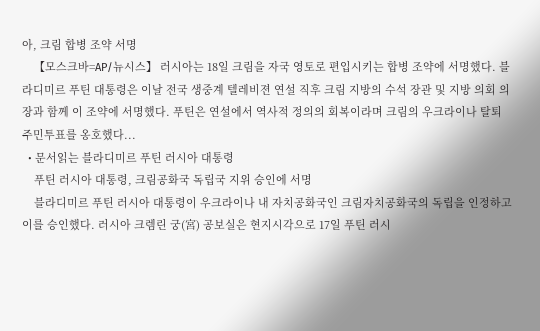아, 크림 합병 조약 서명
    【모스크바=AP/뉴시스】 러시아는 18일 크림을 자국 영토로 편입시키는 합병 조약에 서명했다. 블라디미르 푸틴 대통령은 이날 전국 생중계 텔레비젼 연설 직후 크림 지방의 수석 장관 및 지방 의회 의장과 함께 이 조약에 서명했다. 푸틴은 연설에서 역사적 정의의 회복이라며 크림의 우크라이나 탈퇴 주민투표를 옹호했다...
  • 문서읽는 블라디미르 푸틴 러시아 대통령
    푸틴 러시아 대통령, 크림공화국 독립국 지위 승인에 서명
    블라디미르 푸틴 러시아 대통령이 우크라이나 내 자치공화국인 크림자치공화국의 독립을 인정하고 이를 승인했다. 러시아 크렘린 궁(宮) 공보실은 현지시각으로 17일 푸틴 러시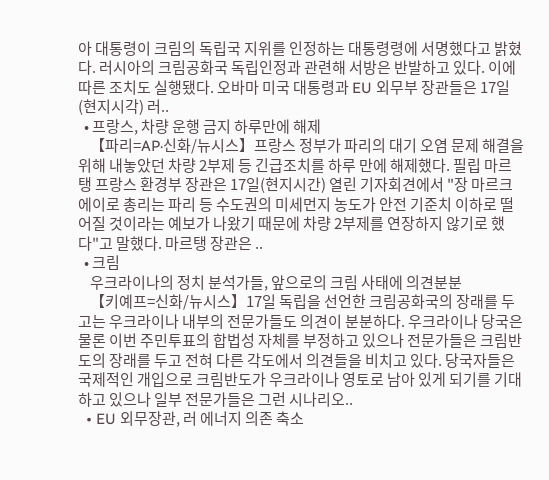아 대통령이 크림의 독립국 지위를 인정하는 대통령령에 서명했다고 밝혔다. 러시아의 크림공화국 독립인정과 관련해 서방은 반발하고 있다. 이에 따른 조치도 실행됐다. 오바마 미국 대통령과 EU 외무부 장관들은 17일(현지시각) 러..
  • 프랑스, 차량 운행 금지 하루만에 해제
    【파리=AP·신화/뉴시스】프랑스 정부가 파리의 대기 오염 문제 해결을 위해 내놓았던 차량 2부제 등 긴급조치를 하루 만에 해제했다. 필립 마르탱 프랑스 환경부 장관은 17일(현지시간) 열린 기자회견에서 "장 마르크 에이로 총리는 파리 등 수도권의 미세먼지 농도가 안전 기준치 이하로 떨어질 것이라는 예보가 나왔기 때문에 차량 2부제를 연장하지 않기로 했다"고 말했다. 마르탱 장관은 ..
  • 크림
    우크라이나의 정치 분석가들, 앞으로의 크림 사태에 의견분분
    【키예프=신화/뉴시스】17일 독립을 선언한 크림공화국의 장래를 두고는 우크라이나 내부의 전문가들도 의견이 분분하다. 우크라이나 당국은 물론 이번 주민투표의 합법성 자체를 부정하고 있으나 전문가들은 크림반도의 장래를 두고 전혀 다른 각도에서 의견들을 비치고 있다. 당국자들은 국제적인 개입으로 크림반도가 우크라이나 영토로 남아 있게 되기를 기대하고 있으나 일부 전문가들은 그런 시나리오..
  • EU 외무장관, 러 에너지 의존 축소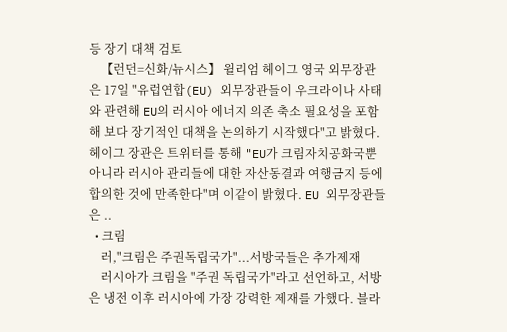등 장기 대책 검토
    【런던=신화/뉴시스】 윌리엄 헤이그 영국 외무장관은 17일 "유럽연합(EU) 외무장관들이 우크라이나 사태와 관련해 EU의 러시아 에너지 의존 축소 필요성을 포함해 보다 장기적인 대책을 논의하기 시작했다"고 밝혔다. 헤이그 장관은 트위터를 통해 "EU가 크림자치공화국뿐 아니라 러시아 관리들에 대한 자산동결과 여행금지 등에 합의한 것에 만족한다"며 이같이 밝혔다. EU 외무장관들은 ..
  • 크림
    러,"크림은 주권독립국가"...서방국들은 추가제재
    러시아가 크림을 "주권 독립국가"라고 선언하고, 서방은 냉전 이후 러시아에 가장 강력한 제재를 가했다. 블라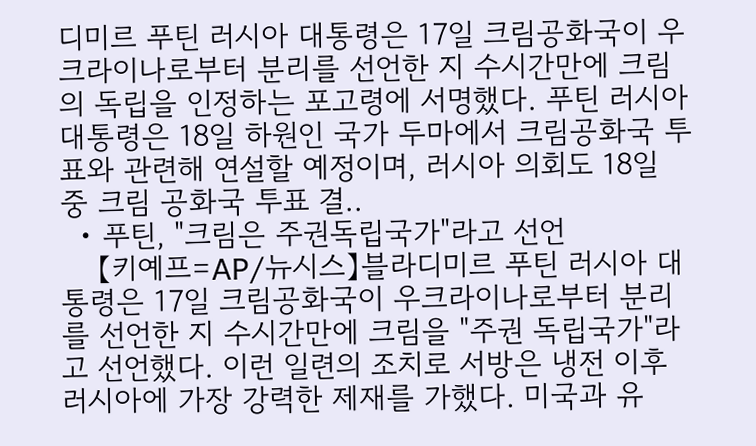디미르 푸틴 러시아 대통령은 17일 크림공화국이 우크라이나로부터 분리를 선언한 지 수시간만에 크림의 독립을 인정하는 포고령에 서명했다. 푸틴 러시아 대통령은 18일 하원인 국가 두마에서 크림공화국 투표와 관련해 연설할 예정이며, 러시아 의회도 18일 중 크림 공화국 투표 결..
  • 푸틴, "크림은 주권독립국가"라고 선언
    【키예프=AP/뉴시스】블라디미르 푸틴 러시아 대통령은 17일 크림공화국이 우크라이나로부터 분리를 선언한 지 수시간만에 크림을 "주권 독립국가"라고 선언했다. 이런 일련의 조치로 서방은 냉전 이후 러시아에 가장 강력한 제재를 가했다. 미국과 유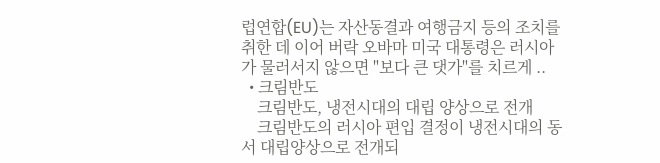럽연합(EU)는 자산동결과 여행금지 등의 조치를 취한 데 이어 버락 오바마 미국 대통령은 러시아가 물러서지 않으면 "보다 큰 댓가"를 치르게 ..
  • 크림반도
    크림반도, 냉전시대의 대립 양상으로 전개
    크림반도의 러시아 편입 결정이 냉전시대의 동서 대립양상으로 전개되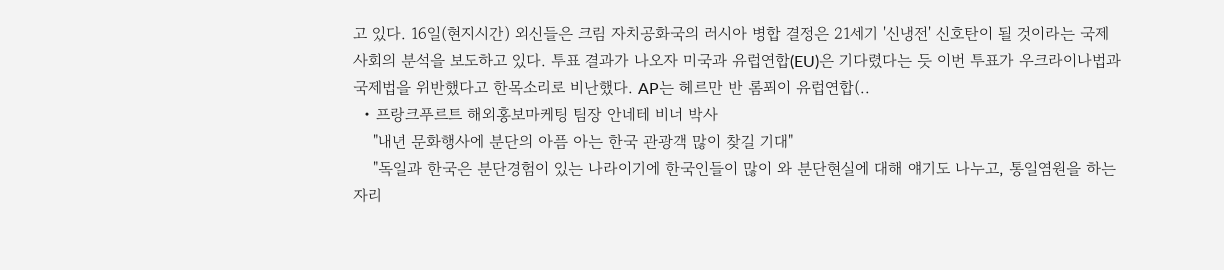고 있다. 16일(현지시간) 외신들은 크림 자치공화국의 러시아 병합 결정은 21세기 '신냉전' 신호탄이 될 것이라는 국제사회의 분석을 보도하고 있다. 투표 결과가 나오자 미국과 유럽연합(EU)은 기다렸다는 듯 이번 투표가 우크라이나법과 국제법을 위반했다고 한목소리로 비난했다. AP는 헤르만 반 롬푀이 유럽연합(..
  • 프랑크푸르트 해외홍보마케팅 팀장 안네테 비너 박사
    "내년 문화행사에 분단의 아픔 아는 한국 관광객 많이 찾길 기대"
    "독일과 한국은 분단경험이 있는 나라이기에 한국인들이 많이 와 분단현실에 대해 얘기도 나누고, 통일염원을 하는 자리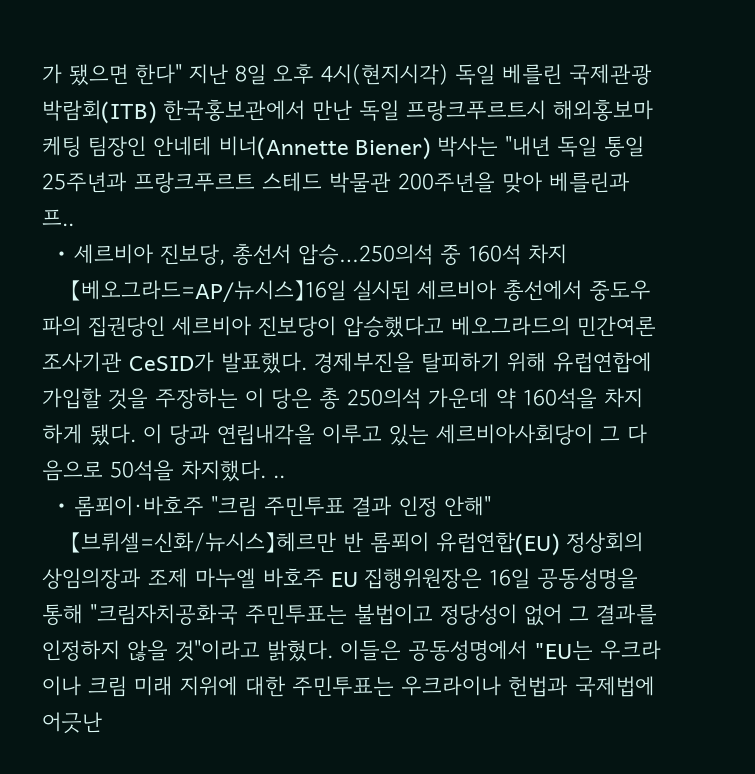가 됐으면 한다" 지난 8일 오후 4시(현지시각) 독일 베를린 국제관광박람회(ITB) 한국홍보관에서 만난 독일 프랑크푸르트시 해외홍보마케팅 팀장인 안네테 비너(Annette Biener) 박사는 "내년 독일 통일 25주년과 프랑크푸르트 스테드 박물관 200주년을 맞아 베를린과 프..
  • 세르비아 진보당, 총선서 압승…250의석 중 160석 차지
    【베오그라드=AP/뉴시스】16일 실시된 세르비아 총선에서 중도우파의 집권당인 세르비아 진보당이 압승했다고 베오그라드의 민간여론조사기관 CeSID가 발표했다. 경제부진을 탈피하기 위해 유럽연합에 가입할 것을 주장하는 이 당은 총 250의석 가운데 약 160석을 차지하게 됐다. 이 당과 연립내각을 이루고 있는 세르비아사회당이 그 다음으로 50석을 차지했다. ..
  • 롬푀이·바호주 "크림 주민투표 결과 인정 안해"
    【브뤼셀=신화/뉴시스】헤르만 반 롬푀이 유럽연합(EU) 정상회의 상임의장과 조제 마누엘 바호주 EU 집행위원장은 16일 공동성명을 통해 "크림자치공화국 주민투표는 불법이고 정당성이 없어 그 결과를 인정하지 않을 것"이라고 밝혔다. 이들은 공동성명에서 "EU는 우크라이나 크림 미래 지위에 대한 주민투표는 우크라이나 헌법과 국제법에 어긋난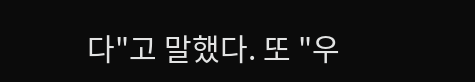다"고 말했다. 또 "우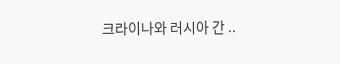크라이나와 러시아 간 ..